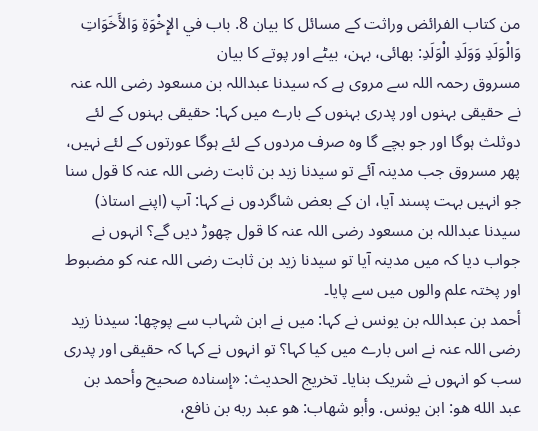من كتاب الفرائض وراثت کے مسائل کا بیان 8. باب في الإِخْوَةِ وَالأَخَوَاتِ وَالْوَلَدِ وَوَلَدِ الْوَلَدِ: بھائی، بہن، بیٹے اور پوتے کا بیان
مسروق رحمہ اللہ سے مروی ہے کہ سیدنا عبداللہ بن مسعود رضی اللہ عنہ نے حقیقی بہنوں اور پدری بہنوں کے بارے میں کہا: حقیقی بہنوں کے لئے دوثلث ہوگا اور جو بچے گا وہ صرف مردوں کے لئے ہوگا عورتوں کے لئے نہیں، پھر مسروق جب مدینہ آئے تو سیدنا زید بن ثابت رضی اللہ عنہ کا قول سنا جو انہیں بہت پسند آیا، ان کے بعض شاگردوں نے کہا: آپ (اپنے استاذ) سیدنا عبداللہ بن مسعود رضی اللہ عنہ کا قول چھوڑ دیں گے؟ انہوں نے جواب دیا کہ میں مدینہ آیا تو سیدنا زید بن ثابت رضی اللہ عنہ کو مضبوط اور پختہ علم والوں میں سے پایا۔
أحمد بن عبداللہ بن یونس نے کہا: میں نے ابن شہاب سے پوچھا: سیدنا زید رضی اللہ عنہ نے اس بارے میں کیا کہا؟ تو انہوں نے کہا کہ حقیقی اور پدری سب کو انہوں نے شریک بنایا۔ تخریج الحدیث: «إسناده صحيح وأحمد بن عبد الله هو: ابن يونس. وأبو شهاب: هو عبد ربه بن نافع،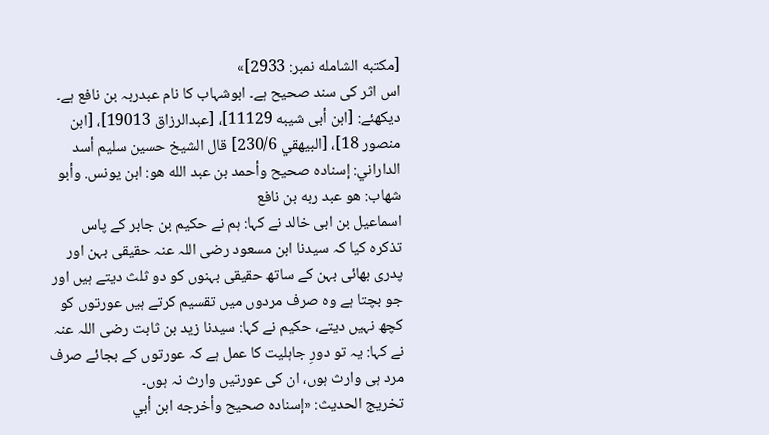[مكتبه الشامله نمبر: 2933]»
اس اثر کی سند صحیح ہے۔ ابوشہاب کا نام عبدربہ بن نافع ہے۔ دیکھئے: [ابن أبى شيبه 11129]، [عبدالرزاق 19013]، [ابن منصور 18]، [البيهقي 230/6] قال الشيخ حسين سليم أسد الداراني: إسناده صحيح وأحمد بن عبد الله هو: ابن يونس. وأبو شهاب: هو عبد ربه بن نافع
اسماعیل بن ابی خالد نے کہا: ہم نے حکیم بن جابر کے پاس تذکرہ کیا کہ سیدنا ابن مسعود رضی اللہ عنہ حقیقی بہن اور پدری بھائی بہن کے ساتھ حقیقی بہنوں کو دو ثلث دیتے ہیں اور جو بچتا ہے وہ صرف مردوں میں تقسیم کرتے ہیں عورتوں کو کچھ نہیں دیتے، حکیم نے کہا: سیدنا زید بن ثابت رضی اللہ عنہ نے کہا: یہ تو دورِ جاہلیت کا عمل ہے کہ عورتوں کے بجائے صرف مرد ہی وارث ہوں، ان کی عورتیں وارث نہ ہوں۔
تخریج الحدیث: «إسناده صحيح وأخرجه ابن أبي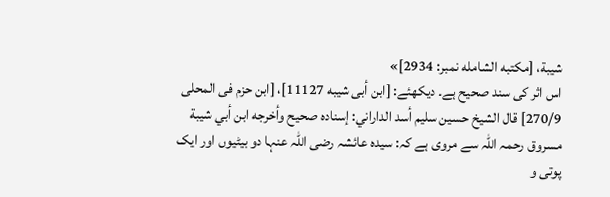شيبة، [مكتبه الشامله نمبر: 2934]»
اس اثر کی سند صحیح ہے۔ دیکھئے: [ابن أبى شيبه 11127]، [ابن حزم فى المحلی 270/9] قال الشيخ حسين سليم أسد الداراني: إسناده صحيح وأخرجه ابن أبي شيبة
مسروق رحمہ اللہ سے مروی ہے کہ: سیدہ عائشہ رضی اللہ عنہا دو بیٹیوں اور ایک پوتی و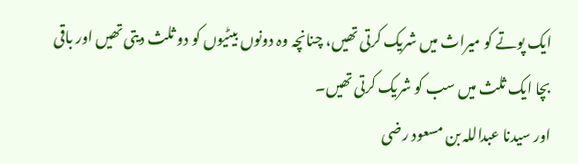ایک پوتے کو میراث میں شریک کرتی تھیں، چنانچہ وہ دونوں بیٹیوں کو دو ثلث دیتی تھیں اور باقی بچا ایک ثلث میں سب کو شریک کرتی تھیں۔
اور سیدنا عبداللہ بن مسعود رضی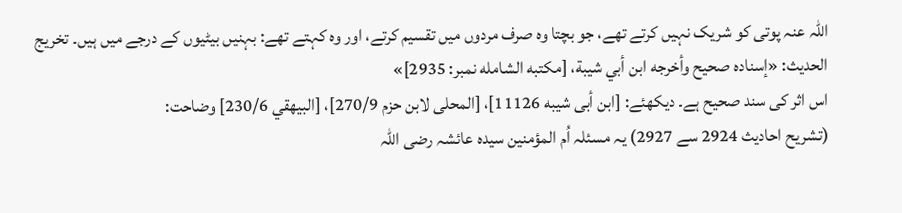اللہ عنہ پوتی کو شریک نہیں کرتے تھے، جو بچتا وہ صرف مردوں میں تقسیم کرتے، اور وہ کہتے تھے: بہنیں بیٹیوں کے درجے میں ہیں۔ تخریج الحدیث: «إسناده صحيح وأخرجه ابن أبي شيبة، [مكتبه الشامله نمبر: 2935]»
اس اثر کی سند صحیح ہے۔ دیکھئے: [ابن أبى شيبه 11126]، [المحلی لابن حزم 270/9]، [البيهقي 230/6] وضاحت:
(تشریح احادیث 2924 سے 2927) یہ مسئلہ اُم المؤمنین سیدہ عائشہ رضی اللہ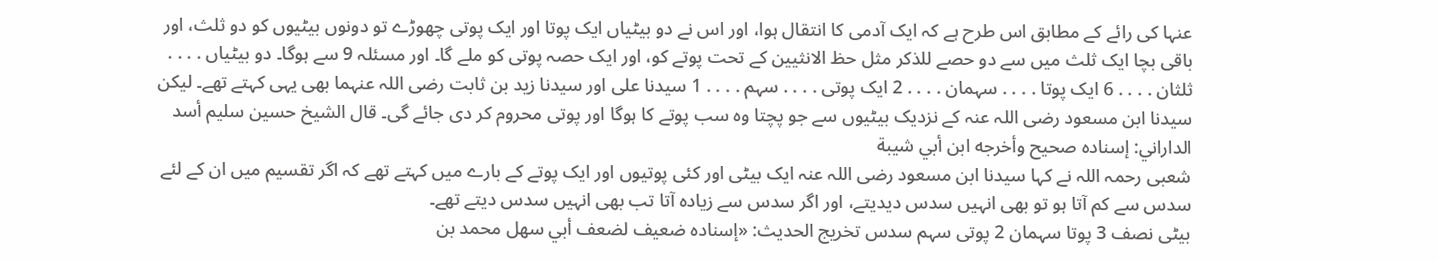عنہا کی رائے کے مطابق اس طرح ہے کہ ایک آدمی کا انتقال ہوا، اور اس نے دو بیٹیاں ایک پوتا اور ایک پوتی چھوڑے تو دونوں بیٹیوں کو دو ثلث، اور باقی بچا ایک ثلث میں سے دو حصے للذکر مثل حظ الانثیین کے تحت پوتے کو، اور ایک حصہ پوتی کو ملے گا۔ اور مسئلہ 9 سے ہوگا۔ دو بیٹیاں . . . . ثلثان . . . . 6 ایک پوتا . . . . سہمان . . . . 2 ایک پوتی . . . . سہم . . . . 1 سیدنا علی اور سیدنا زید بن ثابت رضی اللہ عنہما بھی یہی کہتے تھے۔ لیکن سیدنا ابن مسعود رضی اللہ عنہ کے نزدیک بیٹیوں سے جو پچتا وہ سب پوتے کا ہوگا اور پوتی محروم کر دی جائے گی۔ قال الشيخ حسين سليم أسد الداراني: إسناده صحيح وأخرجه ابن أبي شيبة
شعبی رحمہ اللہ نے کہا سیدنا ابن مسعود رضی اللہ عنہ ایک بیٹی اور کئی پوتیوں اور ایک پوتے کے بارے میں کہتے تھے کہ اگر تقسیم میں ان کے لئے سدس سے کم آتا ہو تو بھی انہیں سدس دیدیتے، اور اگر سدس سے زیادہ آتا تب بھی انہیں سدس دیتے تھے۔
بیٹی نصف 3 پوتا سہمان 2 پوتی سہم سدس تخریج الحدیث: «إسناده ضعيف لضعف أبي سهل محمد بن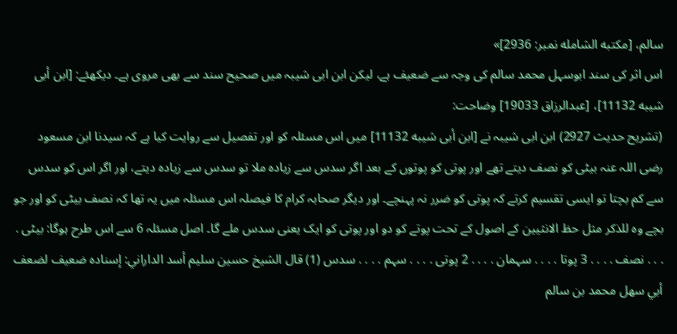سالم، [مكتبه الشامله نمبر: 2936]»
اس اثر کی سند ابوسہل محمد سالم کی وجہ سے ضعیف ہے، لیکن ابن ابی شیبہ میں صحیح سند سے بھی مروی ہے۔ دیکھئے: [ابن أبى شيبه 11132]، [عبدالرزاق 19033] وضاحت:
(تشریح حدیث 2927) ابن ابی شیبہ نے [ابن أبى شيبه 11132] میں اس مسئلہ کو اور تفصیل سے روایت کیا ہے کہ سیدنا ابن مسعود رضی اللہ عنہ بیٹی کو نصف دیتے تھے اور پوتی کو پوتوں کے بعد اگر سدس سے زیادہ ملا تو سدس سے زیادہ دیتے، اور اگر اس کو سدس سے کم بچتا تو ایسی تقسیم کرتے کہ پوتی کو ضرر نہ پہنچے۔ اور دیگر صحابہ کرام کا فیصلہ اس مسئلہ میں یہ تھا کہ نصف بیٹی کو اور جو بچے وہ للذکر مثل حظ الانثیین کے اصول کے تحت پوتے کو دو اور پوتی کو ایک یعنی سدس ملے گا۔ اصل مسئلہ 6 سے اس طرح ہوگا: بیٹی . . . . نصف . . . . 3 پوتا . . . . سہمان . . . . 2 پوتی . . . . سہم . . . . سدس (1) قال الشيخ حسين سليم أسد الداراني: إسناده ضعيف لضعف أبي سهل محمد بن سالم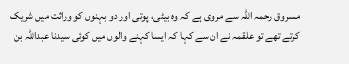مسروق رحمہ اللہ سے مروی ہے کہ وہ بیٹی، پوتی اور دو بہنوں کو وراثت میں شریک کرتے تھے تو علقمہ نے ان سے کہا کہ ایسا کہنے والوں میں کوئی سیدنا عبداللہ بن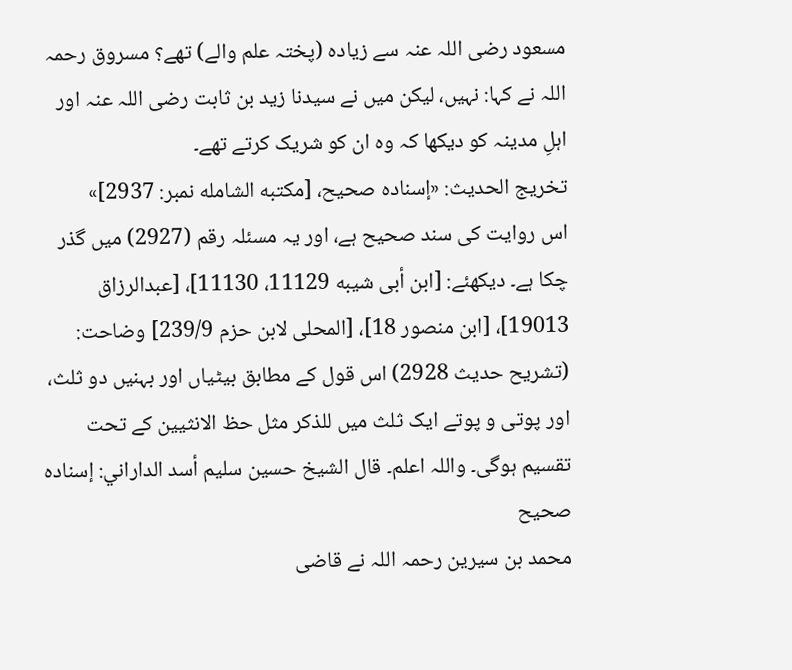مسعود رضی اللہ عنہ سے زیادہ (پختہ علم والے) تھے؟ مسروق رحمہ اللہ نے کہا: نہیں، لیکن میں نے سیدنا زید بن ثابت رضی اللہ عنہ اور اہلِ مدینہ کو دیکھا کہ وہ ان کو شریک کرتے تھے۔
تخریج الحدیث: «إسناده صحيح، [مكتبه الشامله نمبر: 2937]»
اس روایت کی سند صحیح ہے، اور یہ مسئلہ رقم (2927) میں گذر چکا ہے۔ دیکھئے: [ابن أبى شيبه 11129، 11130]، [عبدالرزاق 19013]، [ابن منصور 18]، [المحلی لابن حزم 239/9] وضاحت:
(تشریح حدیث 2928) اس قول کے مطابق بیٹیاں اور بہنیں دو ثلث، اور پوتی و پوتے ایک ثلث میں للذکر مثل حظ الانثیین کے تحت تقسیم ہوگی۔ واللہ اعلم۔ قال الشيخ حسين سليم أسد الداراني: إسناده صحيح
محمد بن سیرین رحمہ اللہ نے قاضی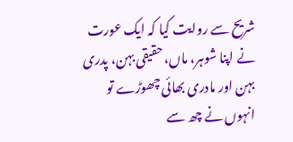شریح سے روایت کیا کہ ایک عورت نے اپنا شوہر، ماں، حقیقی بہن، پدری بہن اور مادری بھائی چھوڑے تو انہوں نے چھ سے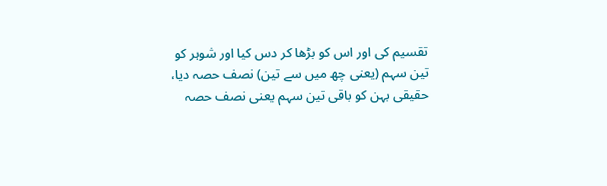تقسیم کی اور اس کو بڑھا کر دس کیا اور شوہر کو تین سہم (یعنی چھ میں سے تین) نصف حصہ دیا، حقیقی بہن کو باقی تین سہم یعنی نصف حصہ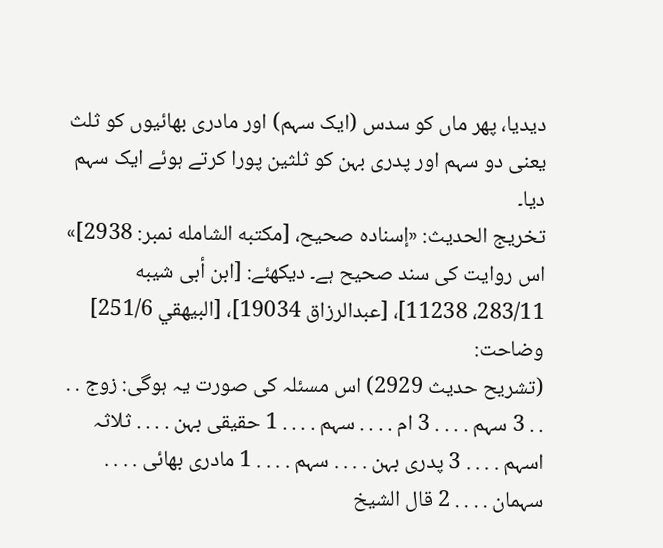دیدیا، پھر ماں کو سدس (ایک سہم) اور مادری بھائیوں کو ثلث یعنی دو سہم اور پدری بہن کو ثلثین پورا کرتے ہوئے ایک سہم دیا۔
تخریج الحدیث: «إسناده صحيح، [مكتبه الشامله نمبر: 2938]»
اس روایت کی سند صحیح ہے۔ دیکھئے: [ابن أبى شيبه 283/11، 11238]، [عبدالرزاق 19034]، [البيهقي 251/6] وضاحت:
(تشریح حدیث 2929) اس مسئلہ کی صورت یہ ہوگی: زوج . . . . 3 سہم . . . . 3 ام . . . . سہم . . . . 1 حقیقی بہن . . . . ثلاثہ اسہم . . . . 3 پدری بہن . . . . سہم . . . . 1 مادری بھائی . . . . سہمان . . . . 2 قال الشيخ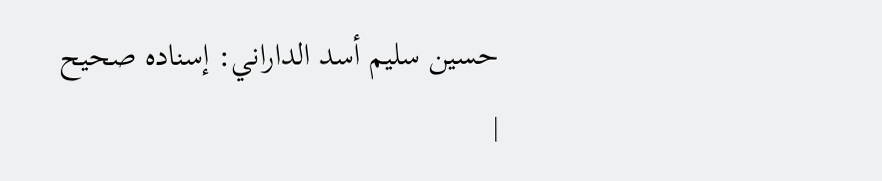حسين سليم أسد الداراني: إسناده صحيح
|